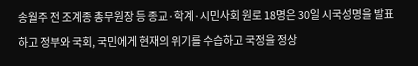송월주 전 조계종 총무원장 등 종교·학계·시민사회 원로 18명은 30일 시국성명을 발표하고 정부와 국회, 국민에게 현재의 위기를 수습하고 국정을 정상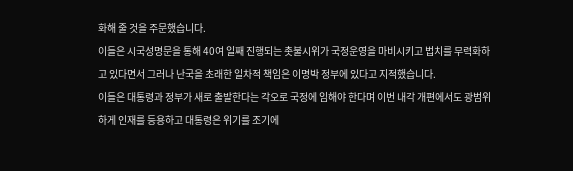화해 줄 것을 주문했습니다.
이들은 시국성명문을 통해 40여 일째 진행되는 촛불시위가 국정운영을 마비시키고 법치를 무력화하고 있다면서 그러나 난국을 초래한 일차적 책임은 이명박 정부에 있다고 지적했습니다.
이들은 대통령과 정부가 새로 출발한다는 각오로 국정에 임해야 한다며 이번 내각 개편에서도 광범위하게 인재를 등용하고 대통령은 위기를 조기에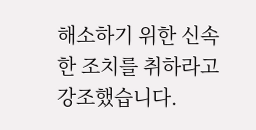해소하기 위한 신속한 조치를 취하라고 강조했습니다.